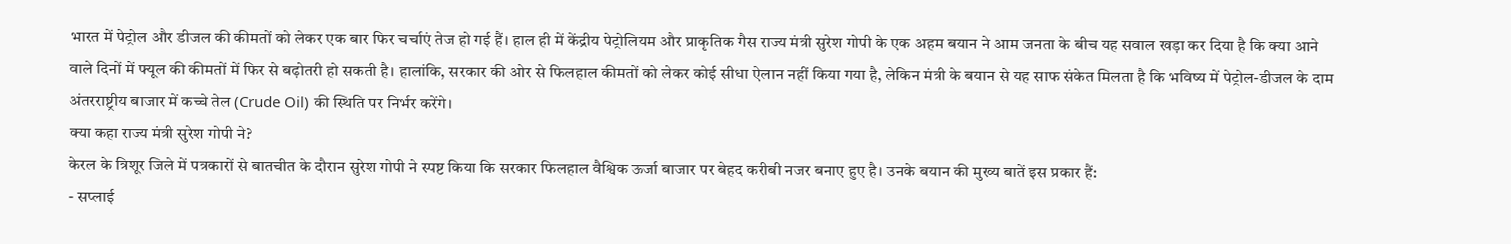भारत में पेट्रोल और डीजल की कीमतों को लेकर एक बार फिर चर्चाएं तेज हो गई हैं। हाल ही में केंद्रीय पेट्रोलियम और प्राकृतिक गैस राज्य मंत्री सुरेश गोपी के एक अहम बयान ने आम जनता के बीच यह सवाल खड़ा कर दिया है कि क्या आने वाले दिनों में फ्यूल की कीमतों में फिर से बढ़ोतरी हो सकती है। हालांकि, सरकार की ओर से फिलहाल कीमतों को लेकर कोई सीधा ऐलान नहीं किया गया है, लेकिन मंत्री के बयान से यह साफ संकेत मिलता है कि भविष्य में पेट्रोल-डीजल के दाम अंतरराष्ट्रीय बाजार में कच्चे तेल (Crude Oil) की स्थिति पर निर्भर करेंगे।
क्या कहा राज्य मंत्री सुरेश गोपी ने?
केरल के त्रिशूर जिले में पत्रकारों से बातचीत के दौरान सुरेश गोपी ने स्पष्ट किया कि सरकार फिलहाल वैश्विक ऊर्जा बाजार पर बेहद करीबी नजर बनाए हुए है। उनके बयान की मुख्य बातें इस प्रकार हैं:
- सप्लाई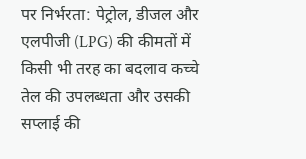पर निर्भरता: पेट्रोल, डीजल और एलपीजी (LPG) की कीमतों में किसी भी तरह का बदलाव कच्चे तेल की उपलब्धता और उसकी सप्लाई की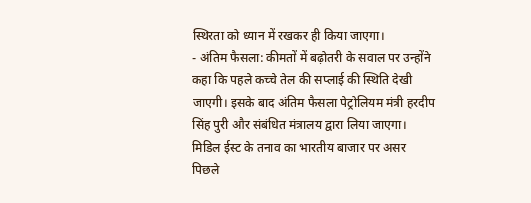स्थिरता को ध्यान में रखकर ही किया जाएगा।
- अंतिम फैसला: कीमतों में बढ़ोतरी के सवाल पर उन्होंने कहा कि पहले कच्चे तेल की सप्लाई की स्थिति देखी जाएगी। इसके बाद अंतिम फैसला पेट्रोलियम मंत्री हरदीप सिंह पुरी और संबंधित मंत्रालय द्वारा लिया जाएगा।
मिडिल ईस्ट के तनाव का भारतीय बाजार पर असर
पिछले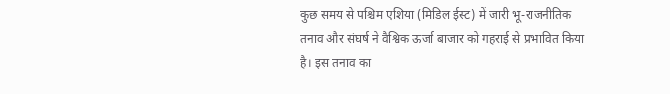कुछ समय से पश्चिम एशिया (मिडिल ईस्ट) में जारी भू-राजनीतिक तनाव और संघर्ष ने वैश्विक ऊर्जा बाजार को गहराई से प्रभावित किया है। इस तनाव का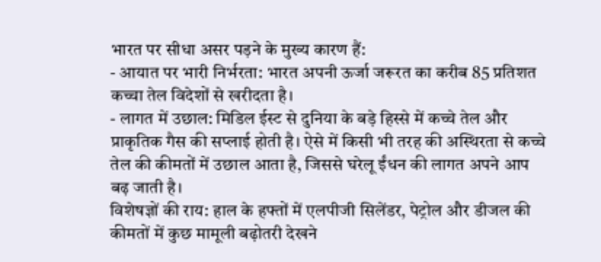भारत पर सीधा असर पड़ने के मुख्य कारण हैं:
- आयात पर भारी निर्भरता: भारत अपनी ऊर्जा जरूरत का करीब 85 प्रतिशत कच्चा तेल विदेशों से खरीदता है।
- लागत में उछाल: मिडिल ईस्ट से दुनिया के बड़े हिस्से में कच्चे तेल और प्राकृतिक गैस की सप्लाई होती है। ऐसे में किसी भी तरह की अस्थिरता से कच्चे तेल की कीमतों में उछाल आता है, जिससे घरेलू ईंधन की लागत अपने आप बढ़ जाती है।
विशेषज्ञों की राय: हाल के हफ्तों में एलपीजी सिलेंडर, पेट्रोल और डीजल की कीमतों में कुछ मामूली बढ़ोतरी देखने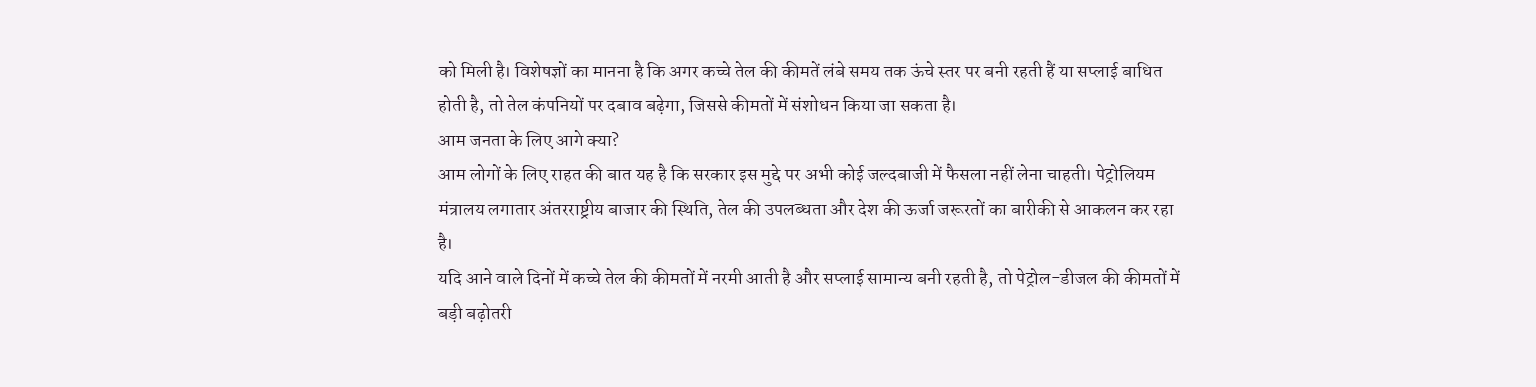को मिली है। विशेषज्ञों का मानना है कि अगर कच्चे तेल की कीमतें लंबे समय तक ऊंचे स्तर पर बनी रहती हैं या सप्लाई बाधित होती है, तो तेल कंपनियों पर दबाव बढ़ेगा, जिससे कीमतों में संशोधन किया जा सकता है।
आम जनता के लिए आगे क्या?
आम लोगों के लिए राहत की बात यह है कि सरकार इस मुद्दे पर अभी कोई जल्दबाजी में फैसला नहीं लेना चाहती। पेट्रोलियम मंत्रालय लगातार अंतरराष्ट्रीय बाजार की स्थिति, तेल की उपलब्धता और देश की ऊर्जा जरूरतों का बारीकी से आकलन कर रहा है।
यदि आने वाले दिनों में कच्चे तेल की कीमतों में नरमी आती है और सप्लाई सामान्य बनी रहती है, तो पेट्रोल-डीजल की कीमतों में बड़ी बढ़ोतरी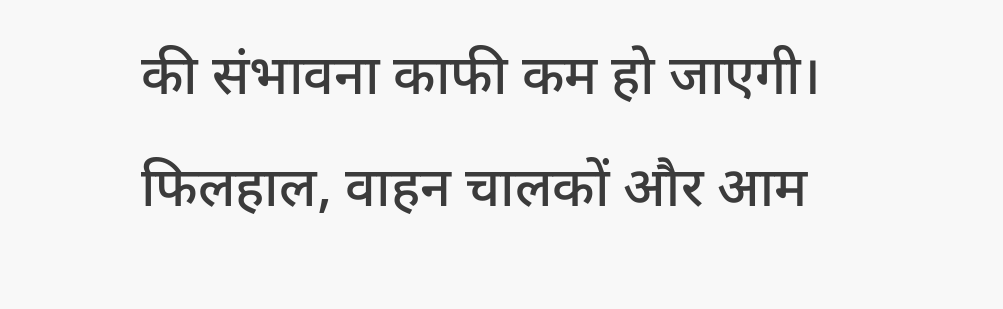की संभावना काफी कम हो जाएगी। फिलहाल, वाहन चालकों और आम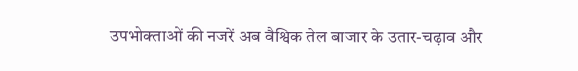उपभोक्ताओं की नजरें अब वैश्विक तेल बाजार के उतार-चढ़ाव और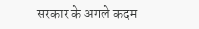सरकार के अगले कदम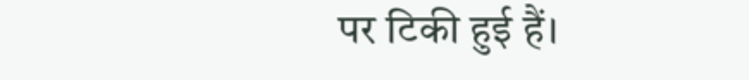पर टिकी हुई हैं।